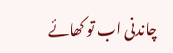چاندنی اب تو کھائے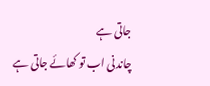جاتی ہے
چاندنی اب تو کھائے جاتی ہے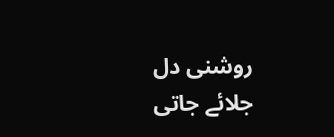روشنی دل جلائے جاتی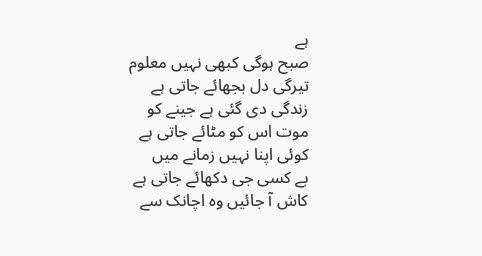ہے
صبح ہوگی کبھی نہیں معلوم
تیرگی دل بجھائے جاتی ہے
زندگی دی گئی ہے جینے کو
موت اس کو مٹائے جاتی ہے
کوئی اپنا نہیں زمانے میں
بے کسی جی دکھائے جاتی ہے
کاش آ جائیں وہ اچانک سے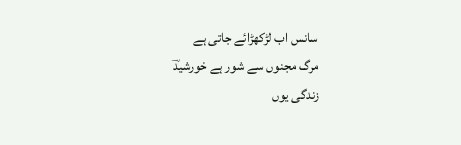سانس اب لڑکھڑائے جاتی ہے
مرگ مجنوں سے شور ہے خورشیدؔ
زندگی یوں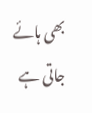بھی ہائے جاتی ہے